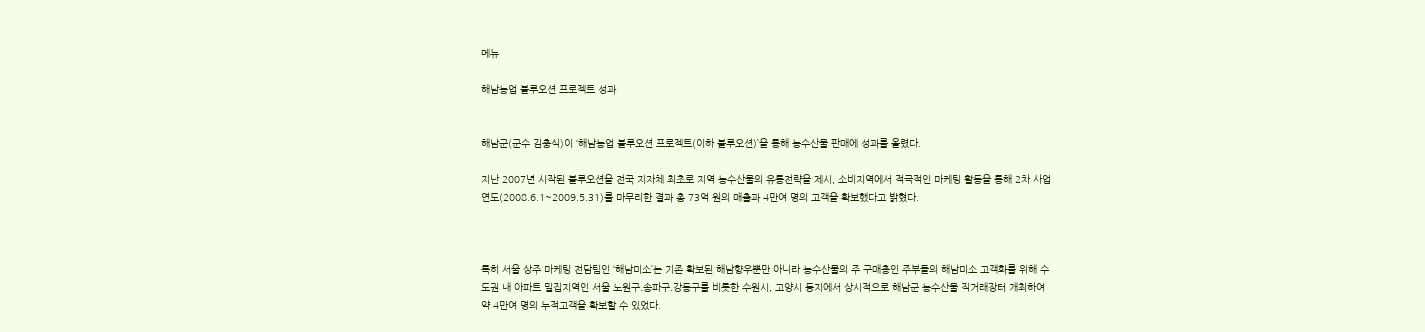메뉴

해남농업 블루오션 프로젝트 성과


해남군(군수 김충식)이 ‘해남농업 블루오션 프로젝트(이하 블루오션)’을 통해 농수산물 판매에 성과를 올렸다.

지난 2007년 시작된 블루오션을 전국 지자체 최초로 지역 농수산물의 유통전략을 제시, 소비지역에서 적극적인 마케팅 활동을 통해 2차 사업연도(2008.6.1~2009.5.31)를 마무리한 결과 총 73억 원의 매출과 4만여 명의 고객을 확보했다고 밝혔다.



특히 서울 상주 마케팅 전담팀인 ‘해남미소’는 기존 확보된 해남향우뿐만 아니라 농수산물의 주 구매층인 주부들의 해남미소 고객화를 위해 수도권 내 아파트 밀집지역인 서울 노원구․송파구․강동구를 비롯한 수원시, 고양시 등지에서 상시적으로 해남군 농수산물 직거래장터 개최하여 약 4만여 명의 누적고객을 확보할 수 있었다.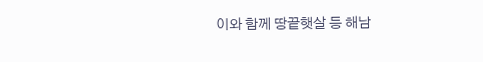이와 함께 땅끝햇살 등 해남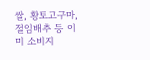쌀, 황토고구마, 절임배추 등 이미 소비지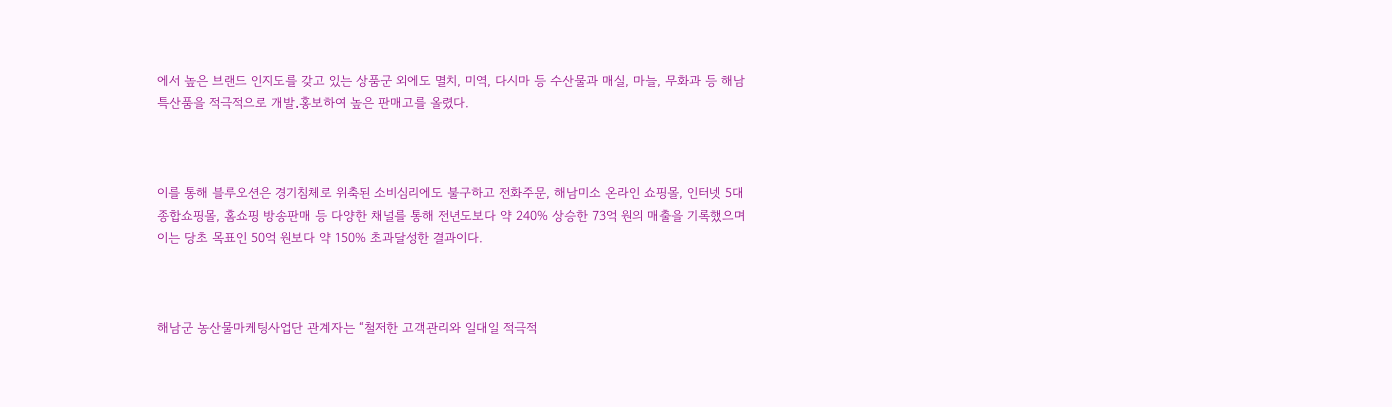에서 높은 브랜드 인지도를 갖고 있는 상품군 외에도 멸치, 미역, 다시마 등 수산물과 매실, 마늘, 무화과 등 해남 특산품을 적극적으로 개발․홍보하여 높은 판매고를 올렸다.



이를 통해 블루오션은 경기침체로 위축된 소비심리에도 불구하고 전화주문, 해남미소 온라인 쇼핑몰, 인터넷 5대 종합쇼핑몰, 홈쇼핑 방송판매 등 다양한 채널를 통해 전년도보다 약 240% 상승한 73억 원의 매출을 기록했으며 이는 당초 목표인 50억 원보다 약 150% 초과달성한 결과이다.



해남군 농산물마케팅사업단 관계자는 “철저한 고객관리와 일대일 적극적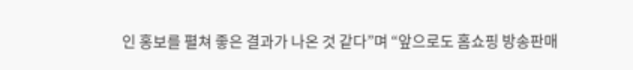인 홍보를 펼쳐 좋은 결과가 나온 것 같다”며 “앞으로도 홈쇼핑 방송판매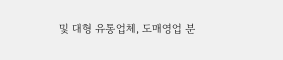및 대형 유통업체, 도매영업 분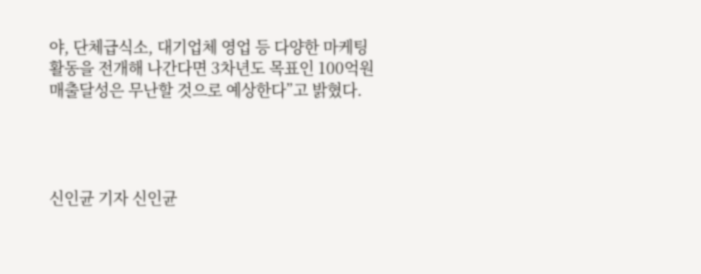야, 단체급식소, 대기업체 영업 등 다양한 마케팅 활동을 전개해 나간다면 3차년도 목표인 100억원 매출달성은 무난할 것으로 예상한다”고 밝혔다.




신인균 기자 신인균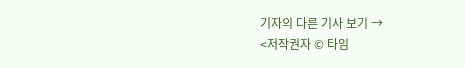기자의 다른 기사 보기 →
<저작권자 © 타임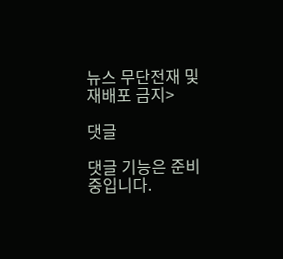뉴스 무단전재 및 재배포 금지>

댓글

댓글 기능은 준비 중입니다.